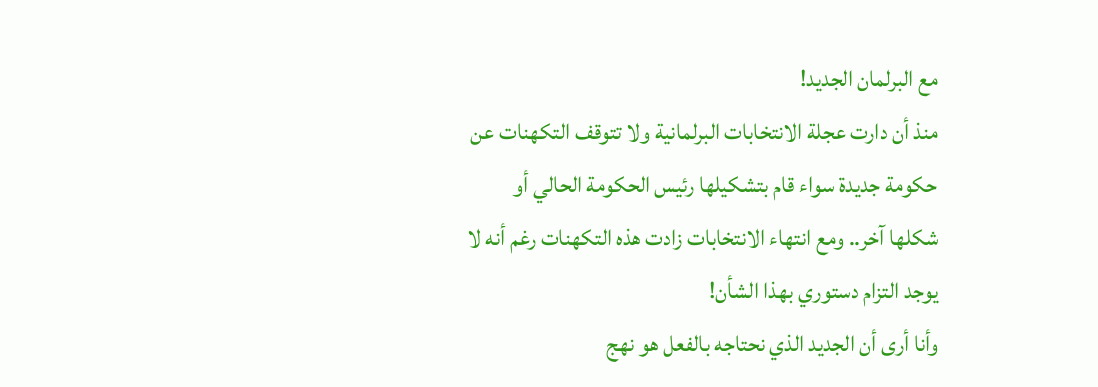مع البرلمان الجديد!
منذ أن دارت عجلة الانتخابات البرلمانية ولا تتوقف التكهنات عن حكومة جديدة سواء قام بتشكيلها رئيس الحكومة الحالي أو شكلها آخر.. ومع انتهاء الانتخابات زادت هذه التكهنات رغم أنه لا يوجد التزام دستوري بهذا الشأن!
وأنا أرى أن الجديد الذي نحتاجه بالفعل هو نهج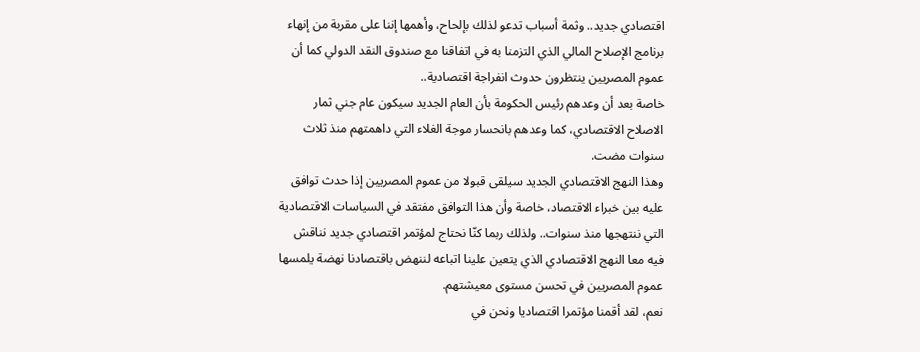اقتصادي جديد.. وثمة أسباب تدعو لذلك بإلحاح، وأهمها إننا على مقربة من إنهاء برنامج الإصلاح المالي الذي التزمنا به في اتفاقنا مع صندوق النقد الدولي كما أن عموم المصريين ينتظرون حدوث انفراجة اقتصادية..
خاصة بعد أن وعدهم رئيس الحكومة بأن العام الجديد سيكون عام جني ثمار الاصلاح الاقتصادي، كما وعدهم بانحسار موجة الغلاء التي داهمتهم منذ ثلاث سنوات مضت.
وهذا النهج الاقتصادي الجديد سيلقى قبولا من عموم المصريين إذا حدث توافق عليه بين خبراء الاقتصاد، خاصة وأن هذا التوافق مفتقد في السياسات الاقتصادية التي ننتهجها منذ سنوات.. ولذلك ربما كنّا نحتاج لمؤتمر اقتصادي جديد نناقش فيه معا النهج الاقتصادي الذي يتعين علينا اتباعه لننهض باقتصادنا نهضة يلمسها عموم المصريين في تحسن مستوى معيشتهم.
نعم، لقد أقمنا مؤتمرا اقتصاديا ونحن في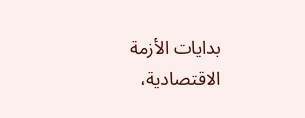بدايات الأزمة الاقتصادية،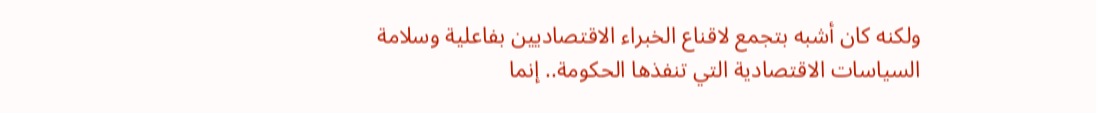ولكنه كان أشبه بتجمع لاقناع الخبراء الاقتصاديين بفاعلية وسلامة السياسات الاقتصادية التي تنفذها الحكومة.. إنما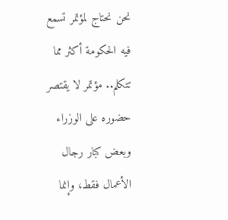نحن نحتاج لمؤتمر تسمع فيه الحكومة أكثر مما تتكلم.. مؤتمر لا يقتصر حضوره على الوزراء وبعض كبار رجال الأعمال فقط، وإنما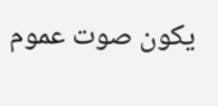يكون صوت عموم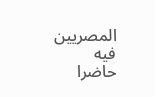المصريين فيه حاضرا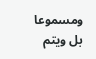ومسموعا بل ويتم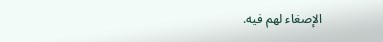الإصغاء لهم فيه.